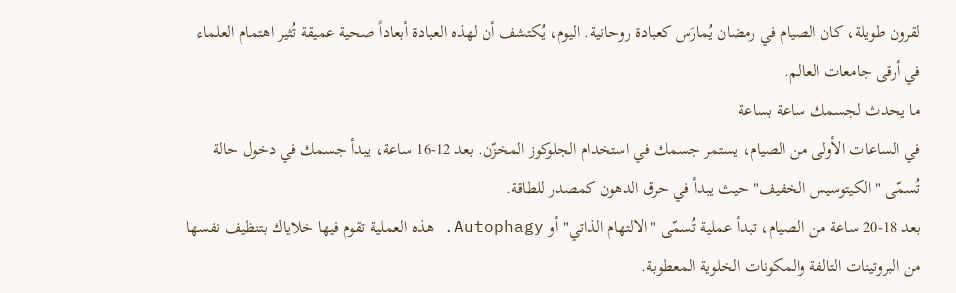لقرون طويلة، كان الصيام في رمضان يُمارَس كعبادة روحانية. اليوم، يُكتشف أن لهذه العبادة أبعاداً صحية عميقة تُثير اهتمام العلماء في أرقى جامعات العالم.
ما يحدث لجسمك ساعة بساعة
في الساعات الأولى من الصيام، يستمر جسمك في استخدام الجلوكوز المخزّن. بعد 12-16 ساعة، يبدأ جسمك في دخول حالة تُسمّى "الكيتوسيس الخفيف" حيث يبدأ في حرق الدهون كمصدر للطاقة.
بعد 18-20 ساعة من الصيام، تبدأ عملية تُسمّى "الالتهام الذاتي" أو Autophagy. هذه العملية تقوم فيها خلاياك بتنظيف نفسها من البروتينات التالفة والمكونات الخلوية المعطوبة.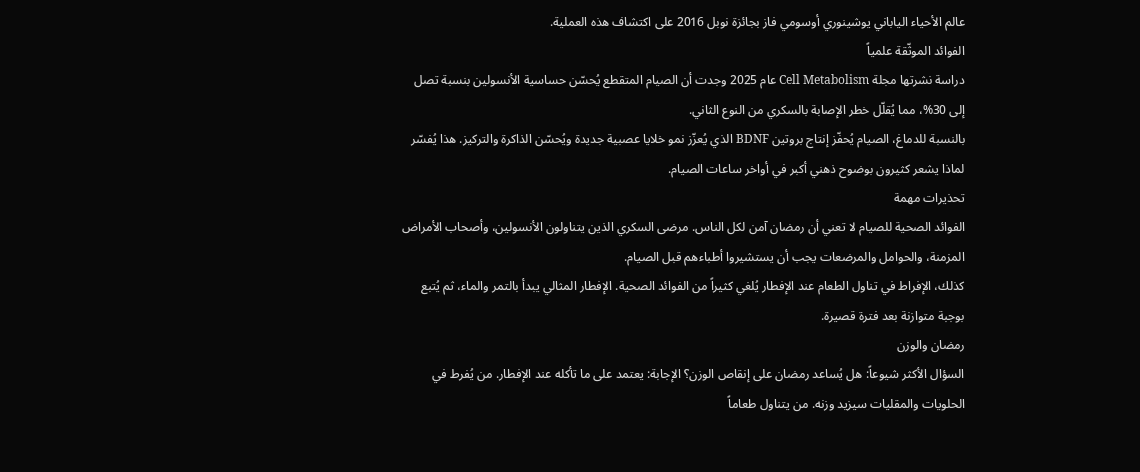عالم الأحياء الياباني يوشينوري أوسومي فاز بجائزة نوبل 2016 على اكتشاف هذه العملية.
الفوائد الموثّقة علمياً
دراسة نشرتها مجلة Cell Metabolism عام 2025 وجدت أن الصيام المتقطع يُحسّن حساسية الأنسولين بنسبة تصل إلى 30%، مما يُقلّل خطر الإصابة بالسكري من النوع الثاني.
بالنسبة للدماغ، الصيام يُحفّز إنتاج بروتين BDNF الذي يُعزّز نمو خلايا عصبية جديدة ويُحسّن الذاكرة والتركيز. هذا يُفسّر لماذا يشعر كثيرون بوضوح ذهني أكبر في أواخر ساعات الصيام.
تحذيرات مهمة
الفوائد الصحية للصيام لا تعني أن رمضان آمن لكل الناس. مرضى السكري الذين يتناولون الأنسولين، وأصحاب الأمراض المزمنة، والحوامل والمرضعات يجب أن يستشيروا أطباءهم قبل الصيام.
كذلك، الإفراط في تناول الطعام عند الإفطار يُلغي كثيراً من الفوائد الصحية. الإفطار المثالي يبدأ بالتمر والماء، ثم يُتبع بوجبة متوازنة بعد فترة قصيرة.
رمضان والوزن
السؤال الأكثر شيوعاً: هل يُساعد رمضان على إنقاص الوزن؟ الإجابة: يعتمد على ما تأكله عند الإفطار. من يُفرط في الحلويات والمقليات سيزيد وزنه. من يتناول طعاماً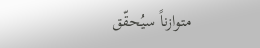متوازناً سيُحقّق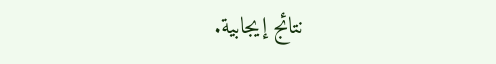نتائج إيجابية.